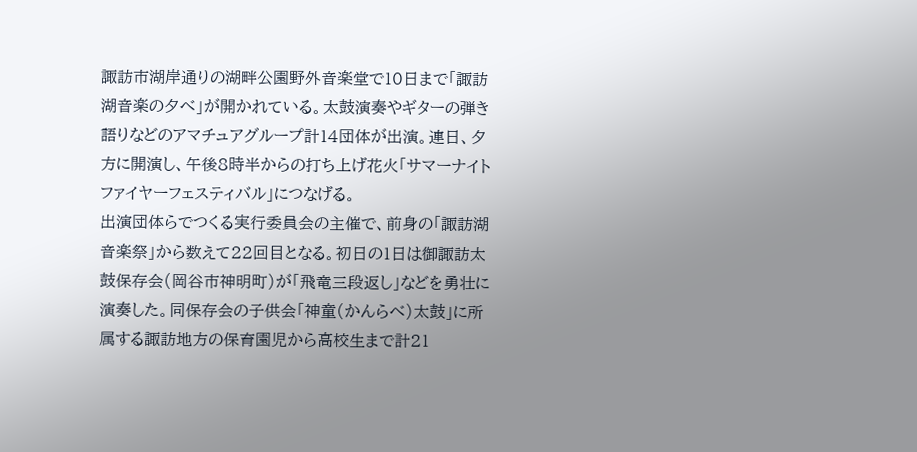諏訪市湖岸通りの湖畔公園野外音楽堂で10日まで「諏訪湖音楽の夕べ」が開かれている。太鼓演奏やギターの弾き語りなどのアマチュアグループ計14団体が出演。連日、夕方に開演し、午後8時半からの打ち上げ花火「サマーナイトファイヤーフェスティバル」につなげる。
出演団体らでつくる実行委員会の主催で、前身の「諏訪湖音楽祭」から数えて22回目となる。初日の1日は御諏訪太鼓保存会(岡谷市神明町)が「飛竜三段返し」などを勇壮に演奏した。同保存会の子供会「神童(かんらべ)太鼓」に所属する諏訪地方の保育園児から高校生まで計21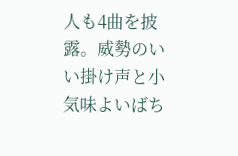人も4曲を披露。威勢のいい掛け声と小気味よいばち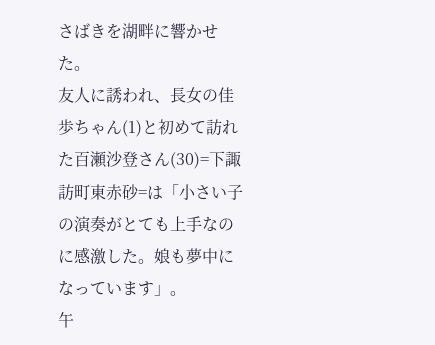さばきを湖畔に響かせた。
友人に誘われ、長女の佳歩ちゃん(1)と初めて訪れた百瀬沙登さん(30)=下諏訪町東赤砂=は「小さい子の演奏がとても上手なのに感激した。娘も夢中になっています」。
午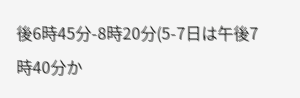後6時45分-8時20分(5-7日は午後7時40分か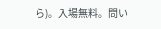ら)。入場無料。問い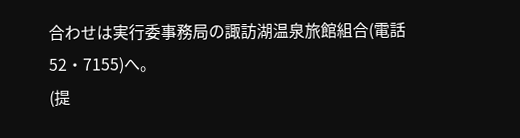合わせは実行委事務局の諏訪湖温泉旅館組合(電話52・7155)へ。
(提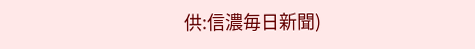供:信濃毎日新聞)